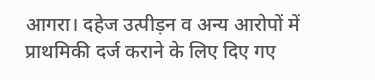आगरा। दहेज उत्पीड़न व अन्य आरोपों में प्राथमिकी दर्ज कराने के लिए दिए गए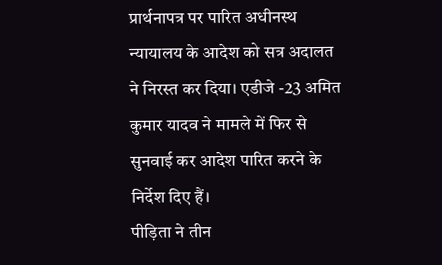प्रार्थनापत्र पर पारित अधीनस्थ न्यायालय के आदेश को सत्र अदालत ने निरस्त कर दिया। एडीजे -23 अमित कुमार यादव ने मामले में फिर से सुनवाई कर आदेश पारित करने के निर्देश दिए हैं।
पीड़िता ने तीन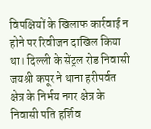विपक्षियों के खिलाफ कार्रवाई न होने पर रिवीजन दाखिल किया था। दिल्ली के सेंट्रल रोड निवासी जयश्री कपूर ने थाना हरीपर्वत क्षेत्र के निर्भय नगर क्षेत्र के निवासी पति हर्शिव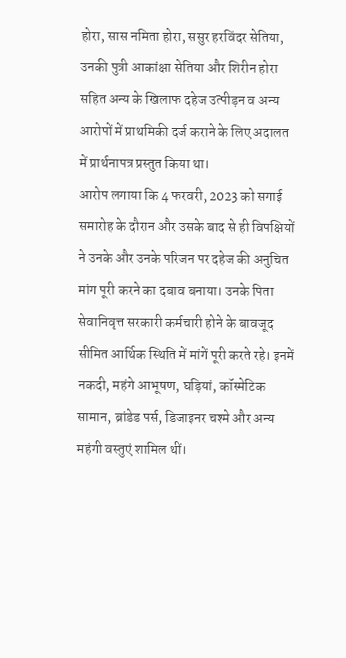होरा, सास नमिता होरा, ससुर हरविंदर सेतिया, उनकी पुत्री आकांक्षा सेतिया और शिरीन होरा सहित अन्य के खिलाफ दहेज उत्पीड़न व अन्य आरोपों में प्राथमिकी दर्ज कराने के लिए अदालत में प्रार्थनापत्र प्रस्तुत किया था।
आरोप लगाया कि 4 फरवरी, 2023 को सगाई समारोह के दौरान और उसके बाद से ही विपक्षियों ने उनके और उनके परिजन पर दहेज की अनुचित मांग पूरी करने का दबाव बनाया। उनके पिता सेवानिवृत्त सरकारी कर्मचारी होने के बावजूद सीमित आर्थिक स्थिति में मांगें पूरी करते रहे। इनमें नकदी, महंगे आभूषण, घड़ियां, कॉस्मेटिक सामान, ब्रांडेड पर्स, डिजाइनर चश्मे और अन्य महंगी वस्तुएं शामिल थीं।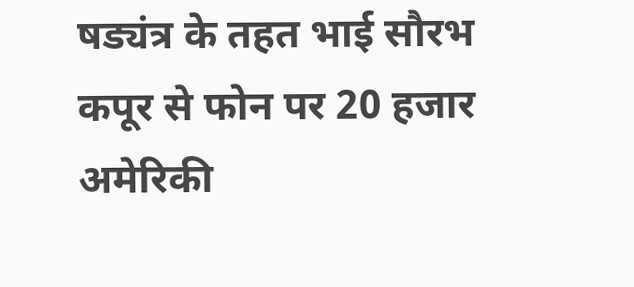षड्यंत्र के तहत भाई सौरभ कपूर से फोन पर 20 हजार अमेरिकी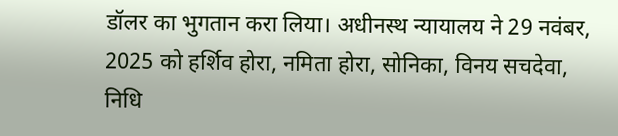डॉलर का भुगतान करा लिया। अधीनस्थ न्यायालय ने 29 नवंबर, 2025 को हर्शिव होरा, नमिता होरा, सोनिका, विनय सचदेवा, निधि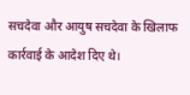सचदेवा और आयुष सचदेवा के खिलाफ कार्रवाई के आदेश दिए थे।